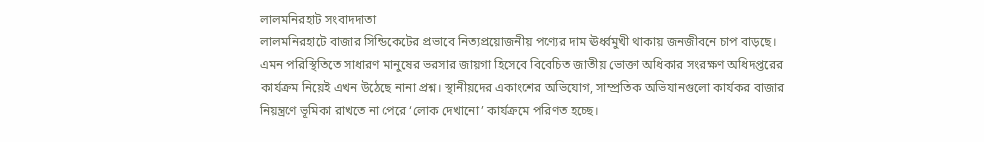লালমনিরহাট সংবাদদাতা
লালমনিরহাটে বাজার সিন্ডিকেটের প্রভাবে নিত্যপ্রয়োজনীয় পণ্যের দাম ঊর্ধ্বমুখী থাকায় জনজীবনে চাপ বাড়ছে। এমন পরিস্থিতিতে সাধারণ মানুষের ভরসার জায়গা হিসেবে বিবেচিত জাতীয় ভোক্তা অধিকার সংরক্ষণ অধিদপ্তরের কার্যক্রম নিয়েই এখন উঠেছে নানা প্রশ্ন। স্থানীয়দের একাংশের অভিযোগ, সাম্প্রতিক অভিযানগুলো কার্যকর বাজার নিয়ন্ত্রণে ভূমিকা রাখতে না পেরে ‘লোক দেখানো’ কার্যক্রমে পরিণত হচ্ছে।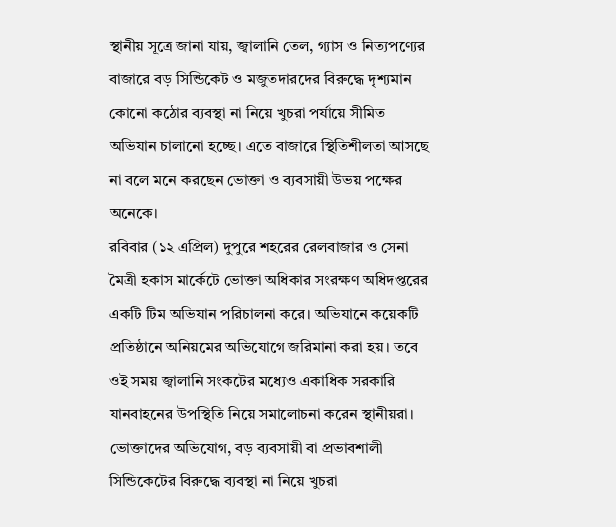স্থানীয় সূত্রে জানা যায়, জ্বালানি তেল, গ্যাস ও নিত্যপণ্যের বাজারে বড় সিন্ডিকেট ও মজুতদারদের বিরুদ্ধে দৃশ্যমান কোনো কঠোর ব্যবস্থা না নিয়ে খুচরা পর্যায়ে সীমিত অভিযান চালানো হচ্ছে। এতে বাজারে স্থিতিশীলতা আসছে না বলে মনে করছেন ভোক্তা ও ব্যবসায়ী উভয় পক্ষের অনেকে।
রবিবার (১২ এপ্রিল) দুপুরে শহরের রেলবাজার ও সেনা মৈত্রী হকাস মার্কেটে ভোক্তা অধিকার সংরক্ষণ অধিদপ্তরের একটি টিম অভিযান পরিচালনা করে। অভিযানে কয়েকটি প্রতিষ্ঠানে অনিয়মের অভিযোগে জরিমানা করা হয়। তবে ওই সময় জ্বালানি সংকটের মধ্যেও একাধিক সরকারি যানবাহনের উপস্থিতি নিয়ে সমালোচনা করেন স্থানীয়রা।
ভোক্তাদের অভিযোগ, বড় ব্যবসায়ী বা প্রভাবশালী সিন্ডিকেটের বিরুদ্ধে ব্যবস্থা না নিয়ে খুচরা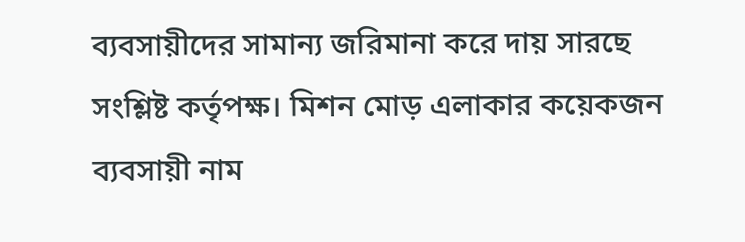ব্যবসায়ীদের সামান্য জরিমানা করে দায় সারছে সংশ্লিষ্ট কর্তৃপক্ষ। মিশন মোড় এলাকার কয়েকজন ব্যবসায়ী নাম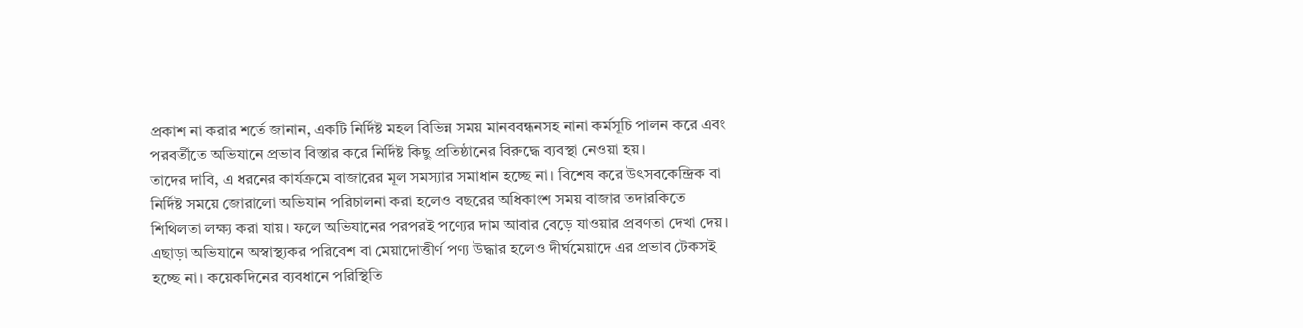প্রকাশ না করার শর্তে জানান, একটি নির্দিষ্ট মহল বিভিন্ন সময় মানববন্ধনসহ নানা কর্মসূচি পালন করে এবং পরবর্তীতে অভিযানে প্রভাব বিস্তার করে নির্দিষ্ট কিছু প্রতিষ্ঠানের বিরুদ্ধে ব্যবস্থা নেওয়া হয়।
তাদের দাবি, এ ধরনের কার্যক্রমে বাজারের মূল সমস্যার সমাধান হচ্ছে না। বিশেষ করে উৎসবকেন্দ্রিক বা নির্দিষ্ট সময়ে জোরালো অভিযান পরিচালনা করা হলেও বছরের অধিকাংশ সময় বাজার তদারকিতে শিথিলতা লক্ষ্য করা যায়। ফলে অভিযানের পরপরই পণ্যের দাম আবার বেড়ে যাওয়ার প্রবণতা দেখা দেয়।
এছাড়া অভিযানে অস্বাস্থ্যকর পরিবেশ বা মেয়াদোত্তীর্ণ পণ্য উদ্ধার হলেও দীর্ঘমেয়াদে এর প্রভাব টেকসই হচ্ছে না। কয়েকদিনের ব্যবধানে পরিস্থিতি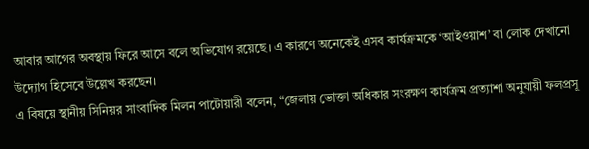আবার আগের অবস্থায় ফিরে আসে বলে অভিযোগ রয়েছে। এ কারণে অনেকেই এসব কার্যক্রমকে ‘আইওয়াশ’ বা লোক দেখানো উদ্যোগ হিসেবে উল্লেখ করছেন।
এ বিষয়ে স্থানীয় সিনিয়র সাংবাদিক মিলন পাটোয়ারী বলেন, “জেলায় ভোক্তা অধিকার সংরক্ষণ কার্যক্রম প্রত্যাশা অনুযায়ী ফলপ্রসূ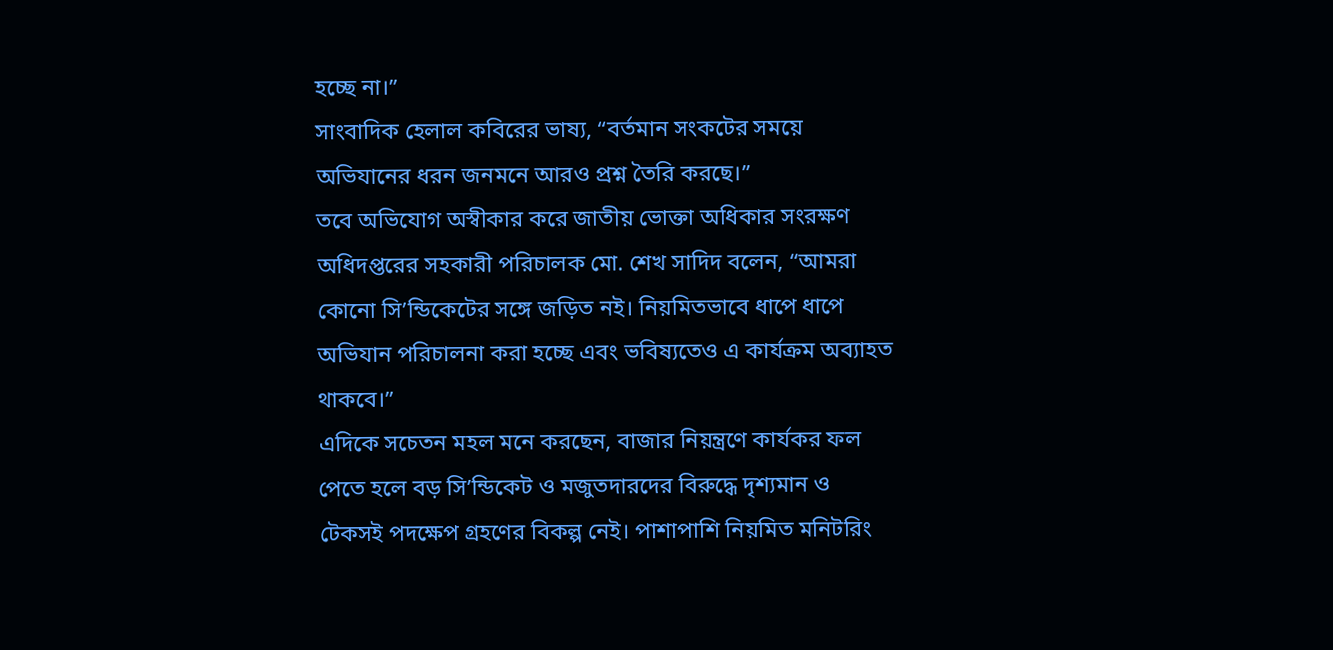হচ্ছে না।”
সাংবাদিক হেলাল কবিরের ভাষ্য, “বর্তমান সংকটের সময়ে অভিযানের ধরন জনমনে আরও প্রশ্ন তৈরি করছে।”
তবে অভিযোগ অস্বীকার করে জাতীয় ভোক্তা অধিকার সংরক্ষণ অধিদপ্তরের সহকারী পরিচালক মো. শেখ সাদিদ বলেন, “আমরা কোনো সি’ন্ডিকেটের সঙ্গে জড়িত নই। নিয়মিতভাবে ধাপে ধাপে অভিযান পরিচালনা করা হচ্ছে এবং ভবিষ্যতেও এ কার্যক্রম অব্যাহত থাকবে।”
এদিকে সচেতন মহল মনে করছেন, বাজার নিয়ন্ত্রণে কার্যকর ফল পেতে হলে বড় সি’ন্ডিকেট ও মজুতদারদের বিরুদ্ধে দৃশ্যমান ও টেকসই পদক্ষেপ গ্রহণের বিকল্প নেই। পাশাপাশি নিয়মিত মনিটরিং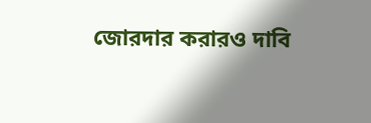জোরদার করারও দাবি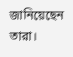জানিয়েছেন তারা।